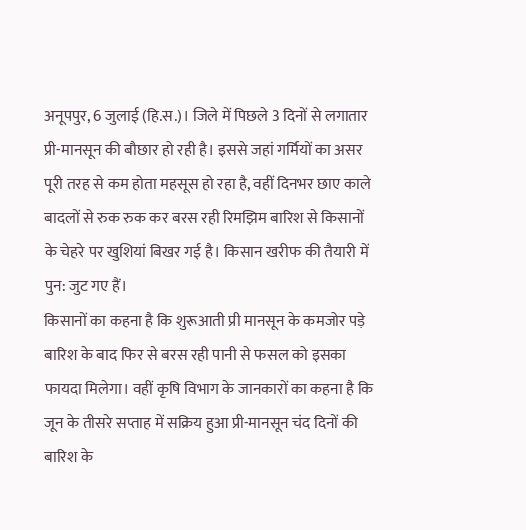अनूपपुर, 6 जुलाई (हि.स.)। जिले में पिछले 3 दिनों से लगातार प्री-मानसून की बौछार हो रही है। इससे जहां गर्मियों का असर पूरी तरह से कम होता महसूस हो रहा है, वहीं दिनभर छाए काले बादलों से रुक रुक कर बरस रही रिमझिम बारिश से किसानों के चेहरे पर खुशियां बिखर गई है। किसान खरीफ की तैयारी में पुन: जुट गए हैं।
किसानों का कहना है कि शुरूआती प्री मानसून के कमजोर पड़े बारिश के बाद फिर से बरस रही पानी से फसल को इसका फायदा मिलेगा। वहीं कृषि विभाग के जानकारों का कहना है कि जून के तीसरे सप्ताह में सक्रिय हुआ प्री-मानसून चंद दिनों की बारिश के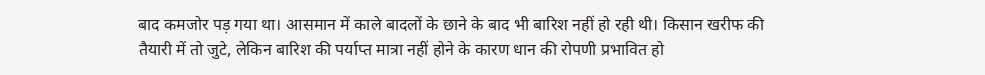बाद कमजोर पड़ गया था। आसमान में काले बादलों के छाने के बाद भी बारिश नहीं हो रही थी। किसान खरीफ की तैयारी में तो जुटे, लेकिन बारिश की पर्याप्त मात्रा नहीं होने के कारण धान की रोपणी प्रभावित हो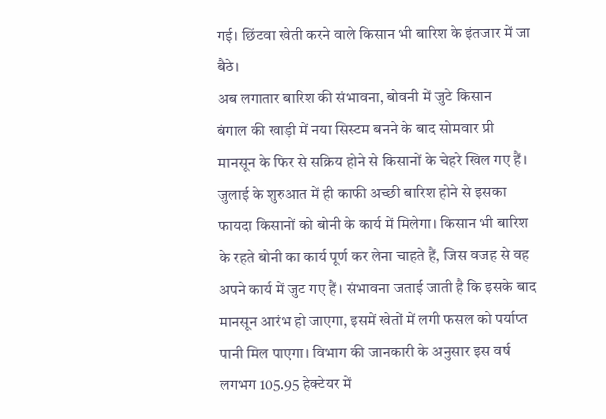गई। छिंटवा खेती करने वाले किसान भी बारिश के इंतजार में जा बैठे।
अब लगातार बारिश की संभावना, बोवनी में जुटे किसान
बंगाल की खाड़ी में नया सिस्टम बनने के बाद सोमवार प्री मानसून के फिर से सक्रिय होने से किसानों के चेहरे खिल गए हैं। जुलाई के शुरुआत में ही काफी अच्छी बारिश होने से इसका फायदा किसानों को बोनी के कार्य में मिलेगा। किसान भी बारिश के रहते बोनी का कार्य पूर्ण कर लेना चाहते हैं, जिस वजह से वह अपने कार्य में जुट गए हैं। संभावना जताई जाती है कि इसके बाद मानसून आरंभ हो जाएगा, इसमें खेतों में लगी फसल को पर्याप्त पानी मिल पाएगा। विभाग की जानकारी के अनुसार इस वर्ष लगभग 105.95 हेक्टेयर में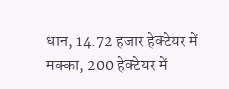धान, 14.72 हजार हेक्टेयर में मक्का, 200 हेक्टेयर में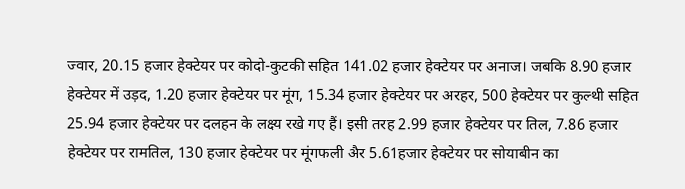ज्वार, 20.15 हजार हेक्टेयर पर कोदो-कुटकी सहित 141.02 हजार हेक्टेयर पर अनाज। जबकि 8.90 हजार हेक्टेयर में उड़द, 1.20 हजार हेक्टेयर पर मूंग, 15.34 हजार हेक्टेयर पर अरहर, 500 हेक्टेयर पर कुल्थी सहित 25.94 हजार हेक्टेयर पर दलहन के लक्ष्य रखे गए हैं। इसी तरह 2.99 हजार हेक्टेयर पर तिल, 7.86 हजार हेक्टेयर पर रामतिल, 130 हजार हेक्टेयर पर मूंगफली अैर 5.61हजार हेक्टेयर पर सोयाबीन का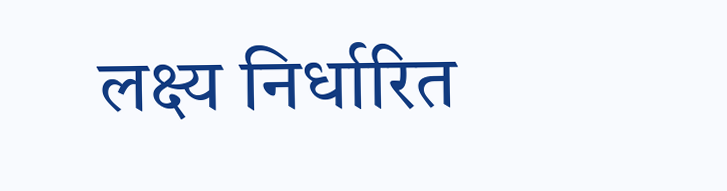लक्ष्य निर्धारित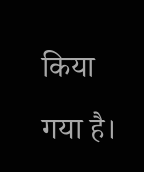किया गया है।